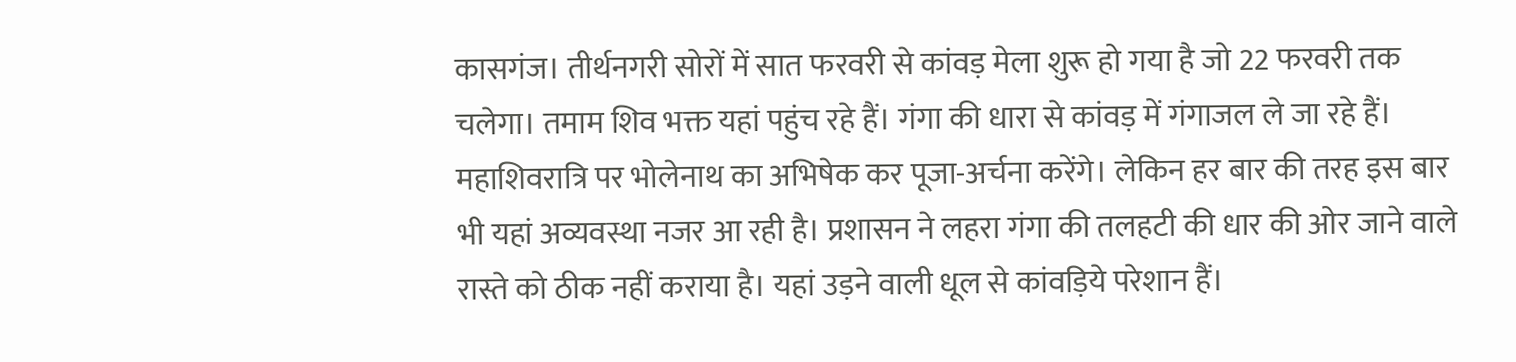कासगंज। तीर्थनगरी सोरों में सात फरवरी से कांवड़ मेला शुरू हो गया है जो 22 फरवरी तक चलेगा। तमाम शिव भक्त यहां पहुंच रहे हैं। गंगा की धारा से कांवड़ में गंगाजल ले जा रहे हैं। महाशिवरात्रि पर भोलेनाथ का अभिषेक कर पूजा-अर्चना करेंगे। लेकिन हर बार की तरह इस बार भी यहां अव्यवस्था नजर आ रही है। प्रशासन ने लहरा गंगा की तलहटी की धार की ओर जाने वाले रास्ते को ठीक नहीं कराया है। यहां उड़ने वाली धूल से कांवड़िये परेशान हैं।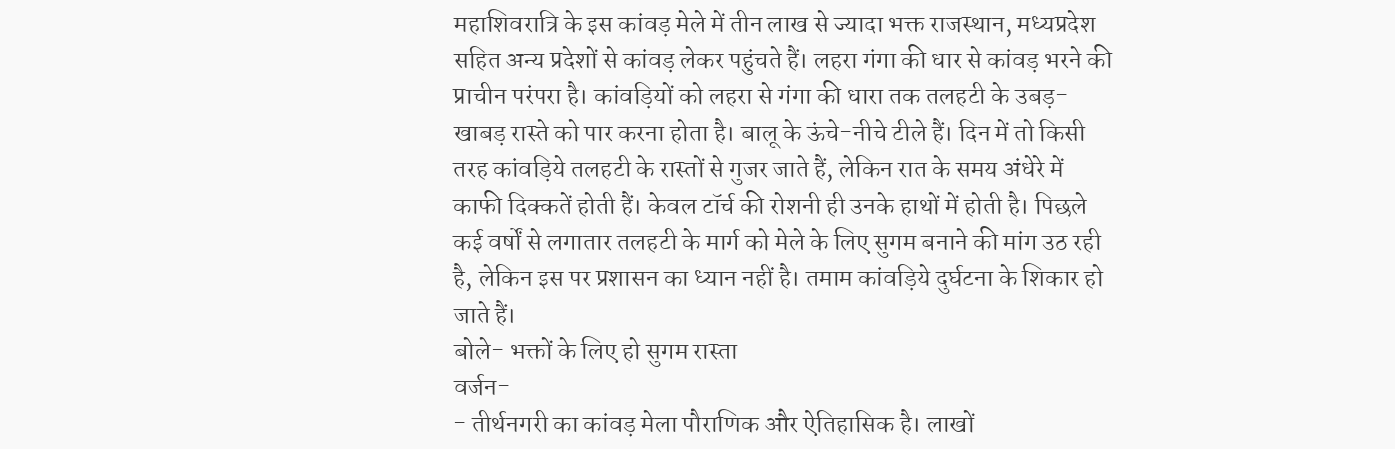महाशिवरात्रि के इस कांवड़ मेले में तीन लाख से ज्यादा भक्त राजस्थान, मध्यप्रदेश सहित अन्य प्रदेशों से कांवड़ लेकर पहुंचते हैं। लहरा गंगा की धार से कांवड़ भरने की प्राचीन परंपरा है। कांवड़ियों को लहरा से गंगा की धारा तक तलहटी के उबड़-खाबड़ रास्ते को पार करना होता है। बालू के ऊंचे-नीचे टीले हैं। दिन में तो किसी तरह कांवड़िये तलहटी के रास्तों से गुजर जाते हैं, लेकिन रात के समय अंधेरे में काफी दिक्कतें होती हैं। केवल टॉर्च की रोशनी ही उनके हाथों में होती है। पिछले कई वर्षों से लगातार तलहटी के मार्ग को मेले के लिए सुगम बनाने की मांग उठ रही है, लेकिन इस पर प्रशासन का ध्यान नहीं है। तमाम कांवड़िये दुर्घटना के शिकार हो जाते हैं।
बोले- भक्तों के लिए हो सुगम रास्ता
वर्जन-
- तीर्थनगरी का कांवड़ मेला पौराणिक और ऐतिहासिक है। लाखों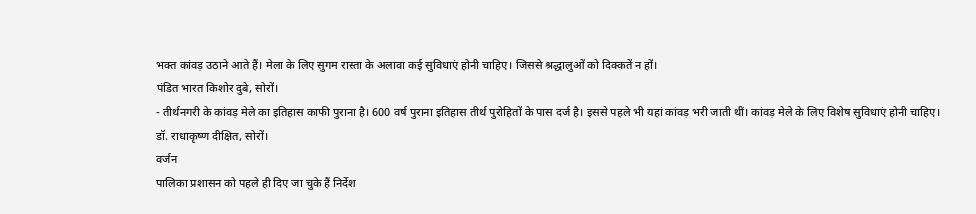भक्त कांवड़ उठाने आते हैं। मेला के लिए सुगम रास्ता के अलावा कई सुविधाएं होनी चाहिए। जिससे श्रद्धालुओं को दिक्कतें न हों।
पंडित भारत किशोर दुबे, सोरों।
- तीर्थनगरी के कांवड़ मेले का इतिहास काफी पुराना है। 600 वर्ष पुराना इतिहास तीर्थ पुरोहितों के पास दर्ज है। इससे पहले भी यहां कांवड़ भरी जाती थीं। कांवड़ मेले के लिए विशेष सुविधाएं होनी चाहिए।
डॉ. राधाकृष्ण दीक्षित, सोरों।
वर्जन
पालिका प्रशासन को पहले ही दिए जा चुके हैं निर्देश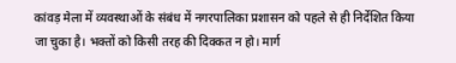कांवड़ मेला में व्यवस्थाओं के संबंध में नगरपालिका प्रशासन को पहले से ही निर्देशित किया जा चुका है। भक्तों को किसी तरह की दिक्कत न हो। मार्ग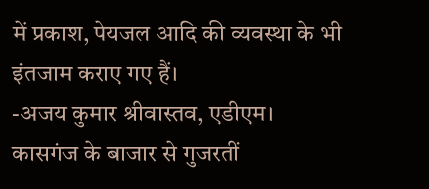में प्रकाश, पेयजल आदि की व्यवस्था के भी इंतजाम कराए गए हैं।
-अजय कुमार श्रीवास्तव, एडीएम।
कासगंज के बाजार से गुजरतीं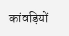कांवड़ियों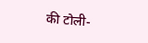की टोली-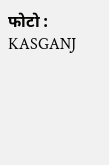फोटो : KASGANJ